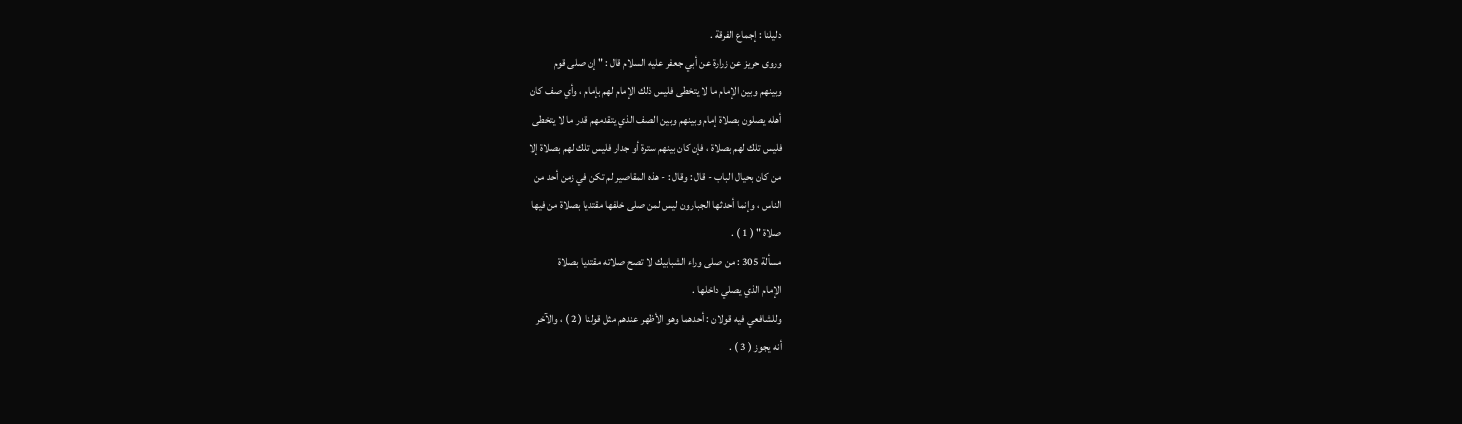دليلنا : إجماع الفرقة .
وروى حريز عن زرارة عن أبي جعفر عليه السلام قال : " إن صلى قوم
وبينهم وبين الإمام ما لا يتخطى فليس ذلك الإمام لهم بإمام ، وأي صف كان
أهله يصلون بصلاة إمام وبينهم وبين الصف الذي يتقدمهم قدر ما لا يتخطى
فليس تلك لهم بصلاة ، فإن كان بينهم سترة أو جدار فليس تلك لهم بصلاة إلا
من كان بحيال الباب - قال : وقال : - هذه المقاصير لم تكن في زمن أحد من
الناس ، وإنما أحدثها الجبارون ليس لمن صلى خلفها مقتديا بصلاة من فيها
صلاة " ( 1 ) .
مسألة 305 : من صلى وراء الشبابيك لا تصح صلاته مقتديا بصلاة
الإمام الذي يصلي داخلها .
وللشافعي فيه قولان : أحدهما وهو الأظهر عندهم مثل قولنا ( 2 ) ، والآخر
أنه يجوز ( 3 ) .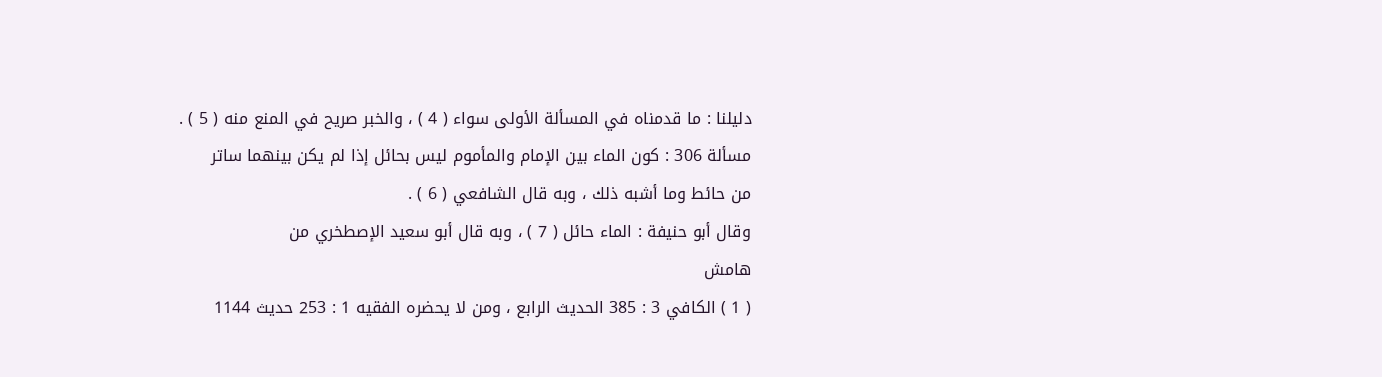دليلنا : ما قدمناه في المسألة الأولى سواء ( 4 ) ، والخبر صريح في المنع منه ( 5 ) .
مسألة 306 : كون الماء بين الإمام والمأموم ليس بحائل إذا لم يكن بينهما ساتر
من حائط وما أشبه ذلك ، وبه قال الشافعي ( 6 ) .
وقال أبو حنيفة : الماء حائل ( 7 ) ، وبه قال أبو سعيد الإصطخري من
هامش
( 1 ) الكافي 3 : 385 الحديث الرابع ، ومن لا يحضره الفقيه 1 : 253 حديث 1144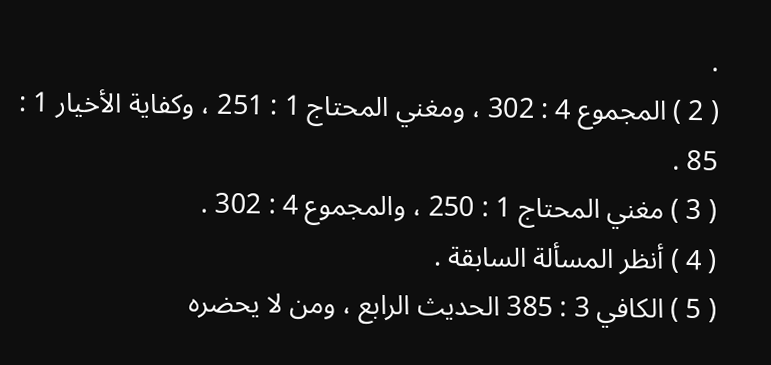.
( 2 ) المجموع 4 : 302 ، ومغني المحتاج 1 : 251 ، وكفاية الأخيار 1 : 85 .
( 3 ) مغني المحتاج 1 : 250 ، والمجموع 4 : 302 .
( 4 ) أنظر المسألة السابقة .
( 5 ) الكافي 3 : 385 الحديث الرابع ، ومن لا يحضره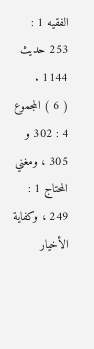الفقيه 1 : 253 حديث 1144 .
( 6 ) المجموع 4 : 302 و 305 ، ومغني المحتاج 1 : 249 ، وكفاية الأخيار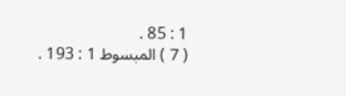1 : 85 .
( 7 ) المبسوط 1 : 193 .